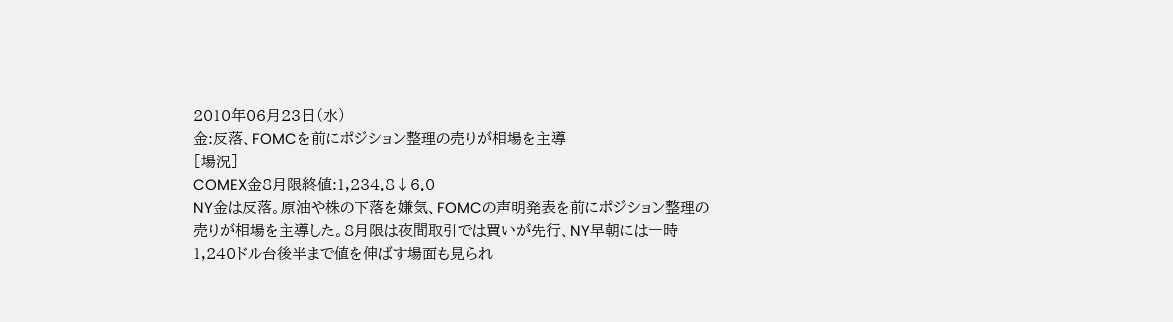2010年06月23日(水)
金:反落、FOMCを前にポジション整理の売りが相場を主導
[場況]
COMEX金8月限終値:1,234.8↓6.0
NY金は反落。原油や株の下落を嫌気、FOMCの声明発表を前にポジション整理の売りが相場を主導した。8月限は夜間取引では買いが先行、NY早朝には一時1,240ドル台後半まで値を伸ばす場面も見られ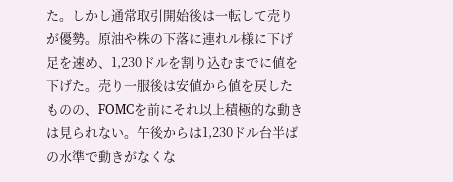た。しかし通常取引開始後は一転して売りが優勢。原油や株の下落に連れル様に下げ足を速め、1,230ドルを割り込むまでに値を下げた。売り一服後は安値から値を戻したものの、FOMCを前にそれ以上積極的な動きは見られない。午後からは1,230ドル台半ばの水準で動きがなくな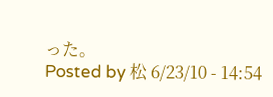った。
Posted by 松 6/23/10 - 14:54